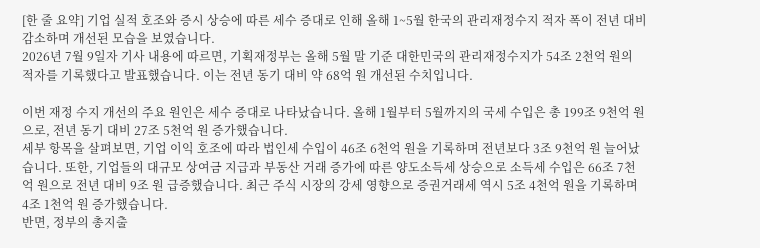[한 줄 요약] 기업 실적 호조와 증시 상승에 따른 세수 증대로 인해 올해 1~5월 한국의 관리재정수지 적자 폭이 전년 대비 감소하며 개선된 모습을 보였습니다.
2026년 7월 9일자 기사 내용에 따르면, 기획재정부는 올해 5월 말 기준 대한민국의 관리재정수지가 54조 2천억 원의 적자를 기록했다고 발표했습니다. 이는 전년 동기 대비 약 68억 원 개선된 수치입니다.

이번 재정 수지 개선의 주요 원인은 세수 증대로 나타났습니다. 올해 1월부터 5월까지의 국세 수입은 총 199조 9천억 원으로, 전년 동기 대비 27조 5천억 원 증가했습니다.
세부 항목을 살펴보면, 기업 이익 호조에 따라 법인세 수입이 46조 6천억 원을 기록하며 전년보다 3조 9천억 원 늘어났습니다. 또한, 기업들의 대규모 상여금 지급과 부동산 거래 증가에 따른 양도소득세 상승으로 소득세 수입은 66조 7천억 원으로 전년 대비 9조 원 급증했습니다. 최근 주식 시장의 강세 영향으로 증권거래세 역시 5조 4천억 원을 기록하며 4조 1천억 원 증가했습니다.
반면, 정부의 총지출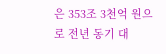은 353조 3천억 원으로 전년 동기 대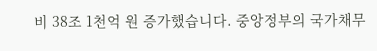비 38조 1천억 원 증가했습니다. 중앙정부의 국가채무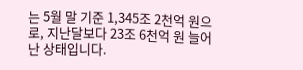는 5월 말 기준 1,345조 2천억 원으로, 지난달보다 23조 6천억 원 늘어난 상태입니다.